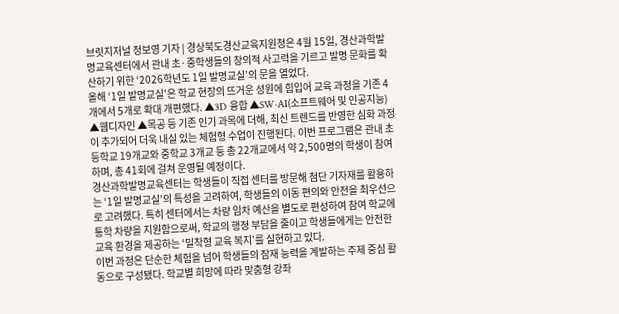브릿지저널 정보영 기자 | 경상북도경산교육지원청은 4월 15일, 경산과학발명교육센터에서 관내 초·중학생들의 창의적 사고력을 기르고 발명 문화를 확산하기 위한 ‘2026학년도 1일 발명교실’의 문을 열었다.
올해 ‘1일 발명교실’은 학교 현장의 뜨거운 성원에 힘입어 교육 과정을 기존 4개에서 5개로 확대 개편했다. ▲3D 융합 ▲SW·AI(소프트웨어 및 인공지능) ▲웹디자인 ▲목공 등 기존 인기 과목에 더해, 최신 트렌드를 반영한 심화 과정이 추가되어 더욱 내실 있는 체험형 수업이 진행된다. 이번 프로그램은 관내 초등학교 19개교와 중학교 3개교 등 총 22개교에서 약 2,500명의 학생이 참여하며, 총 41회에 걸쳐 운영될 예정이다.
경산과학발명교육센터는 학생들이 직접 센터를 방문해 첨단 기자재를 활용하는 ‘1일 발명교실’의 특성을 고려하여, 학생들의 이동 편의와 안전을 최우선으로 고려했다. 특히 센터에서는 차량 임차 예산을 별도로 편성하여 참여 학교에 통학 차량을 지원함으로써, 학교의 행정 부담을 줄이고 학생들에게는 안전한 교육 환경을 제공하는 ‘밀착형 교육 복지’를 실현하고 있다.
이번 과정은 단순한 체험을 넘어 학생들의 잠재 능력을 계발하는 주제 중심 활동으로 구성됐다. 학교별 희망에 따라 맞춤형 강좌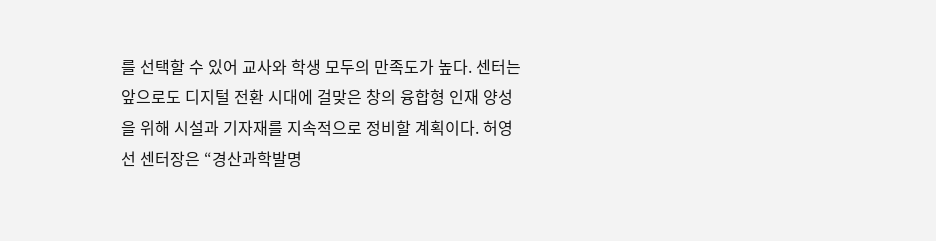를 선택할 수 있어 교사와 학생 모두의 만족도가 높다. 센터는 앞으로도 디지털 전환 시대에 걸맞은 창의 융합형 인재 양성을 위해 시설과 기자재를 지속적으로 정비할 계획이다. 허영선 센터장은 “경산과학발명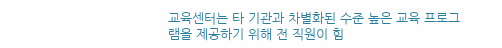교육센터는 타 기관과 차별화된 수준 높은 교육 프로그램을 제공하기 위해 전 직원이 힘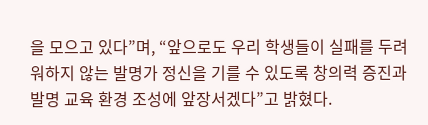을 모으고 있다”며, “앞으로도 우리 학생들이 실패를 두려워하지 않는 발명가 정신을 기를 수 있도록 창의력 증진과 발명 교육 환경 조성에 앞장서겠다”고 밝혔다.